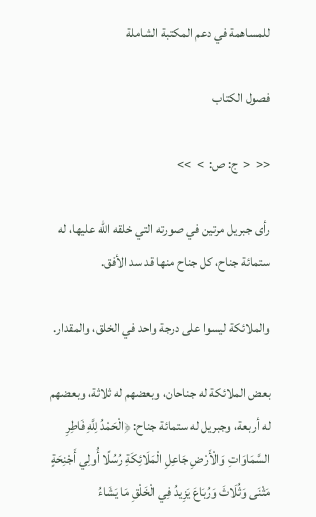للمساهمة في دعم المكتبة الشاملة

فصول الكتاب

<<  <  ج: ص:  >  >>

رأى جبريل مرتين في صورته التي خلقه الله عليها، له ستمائة جناح، كل جناح منها قد سد الأفق.

والملائكة ليسوا على درجة واحد في الخلق، والمقدار.

بعض الملائكة له جناحان، وبعضهم له ثلاثة، وبعضهم له أربعة، وجبريل له ستمائة جناح: ﴿الْحَمْدُ لِلَّهِ فَاطِرِ السَّمَاوَاتِ وَالْأَرْضِ جَاعِلِ الْمَلَائِكَةِ رُسُلًا أُولِي أَجْنِحَةٍ مَثْنَى وَثُلَاثَ وَرُبَاعَ يَزِيدُ فِي الْخَلْقِ مَا يَشَاءُ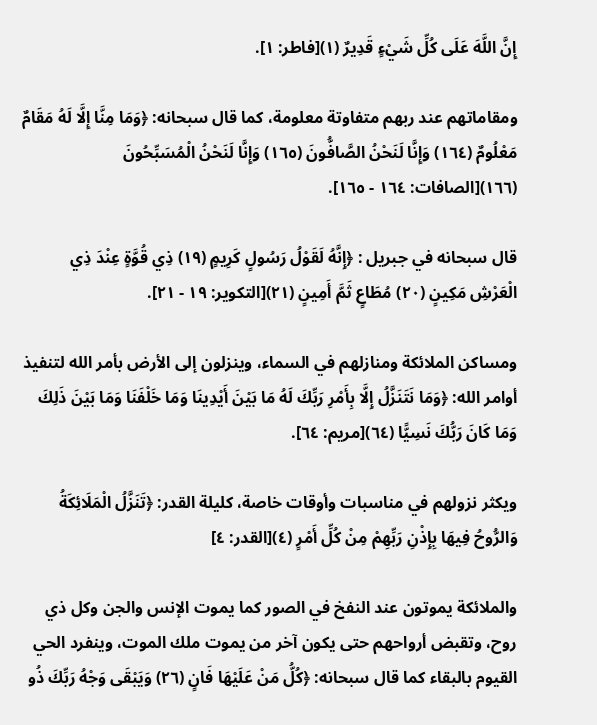إِنَّ اللَّهَ عَلَى كُلِّ شَيْءٍ قَدِيرٌ (١)[فاطر: ١].

ومقاماتهم عند ربهم متفاوتة معلومة، كما قال سبحانه: ﴿وَمَا مِنَّا إِلَّا لَهُ مَقَامٌ مَعْلُومٌ (١٦٤) وَإِنَّا لَنَحْنُ الصَّافُّونَ (١٦٥) وَإِنَّا لَنَحْنُ الْمُسَبِّحُونَ (١٦٦)[الصافات: ١٦٤ - ١٦٥].

قال سبحانه في جبريل : ﴿إِنَّهُ لَقَوْلُ رَسُولٍ كَرِيمٍ (١٩) ذِي قُوَّةٍ عِنْدَ ذِي الْعَرْشِ مَكِينٍ (٢٠) مُطَاعٍ ثَمَّ أَمِينٍ (٢١)[التكوير: ١٩ - ٢١].

ومساكن الملائكة ومنازلهم في السماء، وينزلون إلى الأرض بأمر الله لتنفيذ أوامر الله: ﴿وَمَا نَتَنَزَّلُ إِلَّا بِأَمْرِ رَبِّكَ لَهُ مَا بَيْنَ أَيْدِينَا وَمَا خَلْفَنَا وَمَا بَيْنَ ذَلِكَ وَمَا كَانَ رَبُّكَ نَسِيًّا (٦٤)[مريم: ٦٤].

ويكثر نزولهم في مناسبات وأوقات خاصة، كليلة القدر: ﴿تَنَزَّلُ الْمَلَائِكَةُ وَالرُّوحُ فِيهَا بِإِذْنِ رَبِّهِمْ مِنْ كُلِّ أَمْرٍ (٤)[القدر: ٤]

والملائكة يموتون عند النفخ في الصور كما يموت الإنس والجن وكل ذي روح، وتقبض أرواحهم حتى يكون آخر من يموت ملك الموت، وينفرد الحي القيوم بالبقاء كما قال سبحانه: ﴿كُلُّ مَنْ عَلَيْهَا فَانٍ (٢٦) وَيَبْقَى وَجْهُ رَبِّكَ ذُو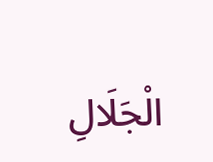الْجَلَالِ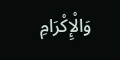وَالْإِكْرَامِ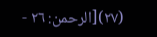(٢٧)[الرحمن: ٢٦ -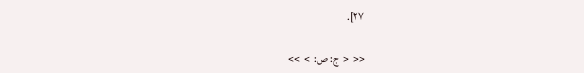٢٧].

<<  <  ج: ص:  >  >>